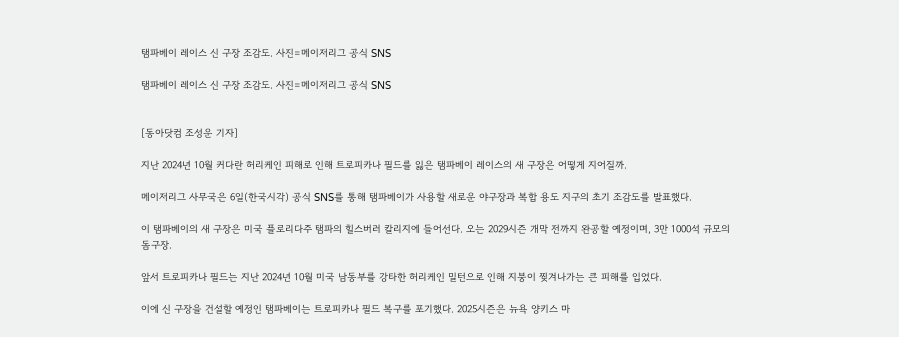탬파베이 레이스 신 구장 조감도. 사진=메이저리그 공식 SNS

탬파베이 레이스 신 구장 조감도. 사진=메이저리그 공식 SNS


[동아닷컴 조성운 기자]

지난 2024년 10월 커다란 허리케인 피해로 인해 트로피카나 필드를 잃은 탬파베이 레이스의 새 구장은 어떻게 지어질까.

메이저리그 사무국은 6일(한국시각) 공식 SNS를 통해 탬파베이가 사용할 새로운 야구장과 복합 용도 지구의 초기 조감도를 발표했다.

이 탬파베이의 새 구장은 미국 플로리다주 탬파의 힐스버러 칼리지에 들어선다. 오는 2029시즌 개막 전까지 완공할 예정이며, 3만 1000석 규모의 돔구장.

앞서 트로피카나 필드는 지난 2024년 10월 미국 남동부를 강타한 허리케인 밀턴으로 인해 지붕이 찢겨나가는 큰 피해를 입었다.

이에 신 구장을 건설할 예정인 탬파베이는 트로피카나 필드 복구를 포기했다. 2025시즌은 뉴욕 양키스 마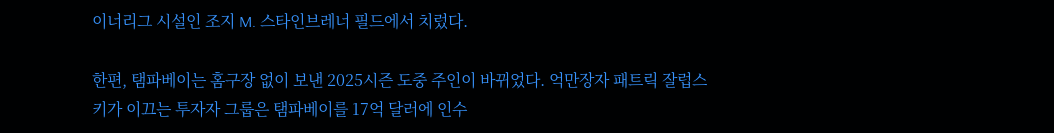이너리그 시설인 조지 M. 스타인브레너 필드에서 치렀다.

한편, 탬파베이는 홈구장 없이 보낸 2025시즌 도중 주인이 바뀌었다. 억만장자 패트릭 잘럽스키가 이끄는 투자자 그룹은 탬파베이를 17억 달러에 인수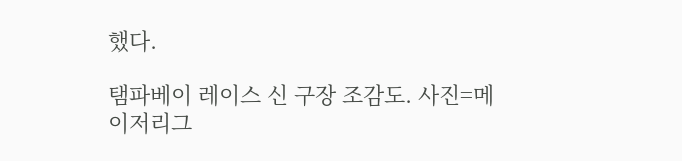했다.

탬파베이 레이스 신 구장 조감도. 사진=메이저리그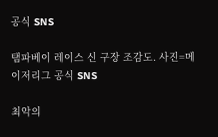공식 SNS

탬파베이 레이스 신 구장 조감도. 사진=메이저리그 공식 SNS

최악의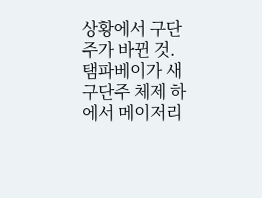상황에서 구단주가 바뀐 것. 탬파베이가 새 구단주 체제 하에서 메이저리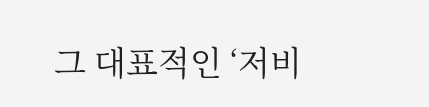그 대표적인 ‘저비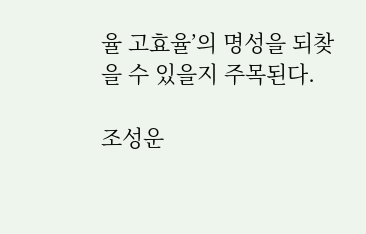율 고효율’의 명성을 되찾을 수 있을지 주목된다.

조성운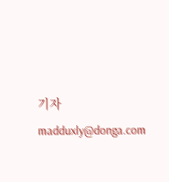기자 madduxly@donga.com